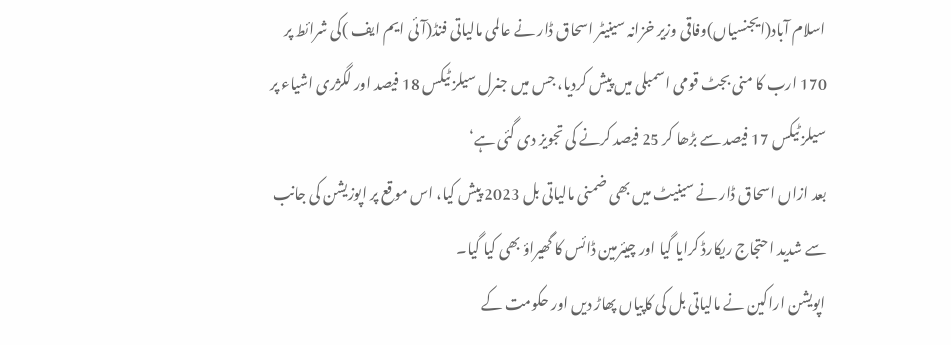اسلام آباد(ایجنسیاں)وفاقی وزیر خزانہ سینیٹر اسحاق ڈار نے عالمی مالیاتی فنڈ(آئی ایم ایف )کی شرائط پر 170 ارب کا منی بجٹ قومی اسمبلی میں پیش کردیا، جس میں جنرل سیلز ٹیکس 18 فیصد اور لگژری اشیاء پر سیلز ٹیکس 17 فیصد سے بڑھا کر 25 فیصد کرنے کی تجویز دی گئی ہے‘
بعد ازاں اسحاق ڈار نے سینیٹ میں بھی ضمنی مالیاتی بل 2023 پیش کیا، اس موقع پر اپوزیشن کی جانب سے شدید احتجاج ریکارڈ کرایا گیا اور چیئرمین ڈائس کا گھیراؤ بھی کیا گیا۔
اپویشن اراکین نے مالیاتی بل کی کاپیاں پھاڑ دیں اور حکومت کے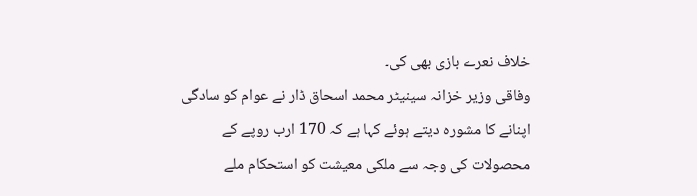خلاف نعرے بازی بھی کی۔
وفاقی وزیر خزانہ سینیٹر محمد اسحاق ڈار نے عوام کو سادگی اپنانے کا مشورہ دیتے ہوئے کہا ہے کہ 170 ارب روپے کے محصولات کی وجہ سے ملکی معیشت کو استحکام ملے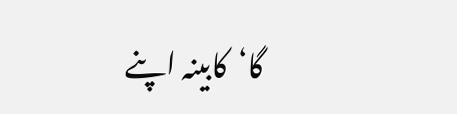گا‘کابینہ اپنے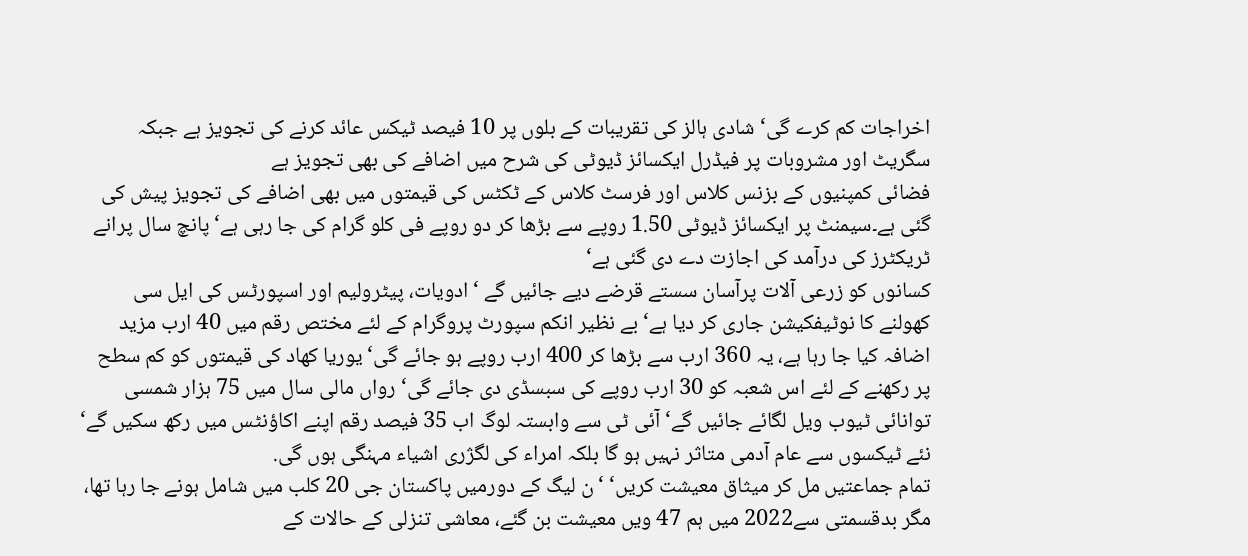اخراجات کم کرے گی‘ شادی ہالز کی تقریبات کے بلوں پر 10 فیصد ٹیکس عائد کرنے کی تجویز ہے جبکہ سگریٹ اور مشروبات پر فیڈرل ایکسائز ڈیوٹی کی شرح میں اضافے کی بھی تجویز ہے
فضائی کمپنیوں کے بزنس کلاس اور فرسٹ کلاس کے ٹکٹس کی قیمتوں میں بھی اضافے کی تجویز پیش کی گئی ہے۔سیمنٹ پر ایکسائز ڈیوٹی 1.50 روپے سے بڑھا کر دو روپے فی کلو گرام کی جا رہی ہے‘پانچ سال پرانے ٹریکٹرز کی درآمد کی اجازت دے دی گئی ہے‘
کسانوں کو زرعی آلات پرآسان سستے قرضے دیے جائیں گے ‘ ادویات، پیٹرولیم اور اسپورٹس کی ایل سی کھولنے کا نوٹیفکیشن جاری کر دیا ہے‘ بے نظیر انکم سپورٹ پروگرام کے لئے مختص رقم میں 40 ارب مزید اضافہ کیا جا رہا ہے، یہ 360 ارب سے بڑھا کر 400 ارب روپے ہو جائے گی‘یوریا کھاد کی قیمتوں کو کم سطح پر رکھنے کے لئے اس شعبہ کو 30 ارب روپے کی سبسڈی دی جائے گی‘ رواں مالی سال میں 75 ہزار شمسی توانائی ٹیوب ویل لگائے جائیں گے‘ آئی ٹی سے وابستہ لوگ اب 35 فیصد رقم اپنے اکاؤنٹس میں رکھ سکیں گے‘ نئے ٹیکسوں سے عام آدمی متاثر نہیں ہو گا بلکہ امراء کی لگژری اشیاء مہنگی ہوں گی.
تمام جماعتیں مل کر میثاق معیشت کریں‘ ‘ ن لیگ کے دورمیں پاکستان جی 20 کلب میں شامل ہونے جا رہا تھا، مگر بدقسمتی سے2022 میں ہم 47 ویں معیشت بن گئے، معاشی تنزلی کے حالات کے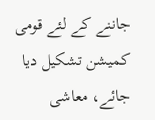جاننے کے لئے قومی کمیشن تشکیل دیا جائے، معاشی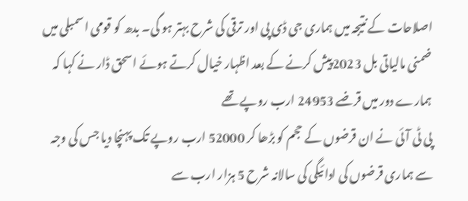اصلاحات کے نتیجہ میں ہماری جی ڈی پی اور ترقی کی شرح بہتر ہو گی۔ بدھ کو قومی اسمبلی میں ضمنی مالیاتی بل 2023پیش کرنے کے بعد اظہار خیال کرتے ہوئے اسحق ڈار نے کہا کہ ہمارے دور میں قرضے 24953 ارب روپے تھے
پی ٹی آئی نے ان قرضوں کے حجم کو بڑھا کر 52000 ارب روپے تک پہنچا دیا جس کی وجہ سے ہماری قرضوں کی ادائیگی کی سالانہ شرح 5 ہزار ارب سے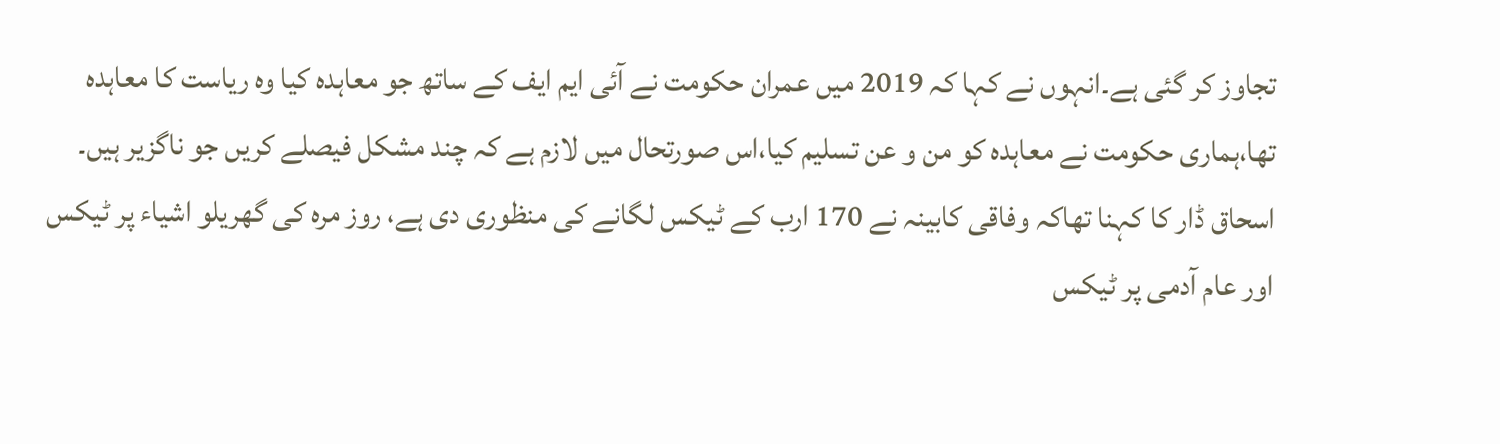تجاوز کر گئی ہے۔انہوں نے کہا کہ 2019 میں عمران حکومت نے آئی ایم ایف کے ساتھ جو معاہدہ کیا وہ ریاست کا معاہدہ تھا،ہماری حکومت نے معاہدہ کو من و عن تسلیم کیا،اس صورتحال میں لازم ہے کہ چند مشکل فیصلے کریں جو ناگزیر ہیں۔
اسحاق ڈار کا کہنا تھاکہ وفاقی کابینہ نے 170 ارب کے ٹیکس لگانے کی منظوری دی ہے، روز مرہ کی گھریلو اشیاء پر ٹیکس اور عام آدمی پر ٹیکس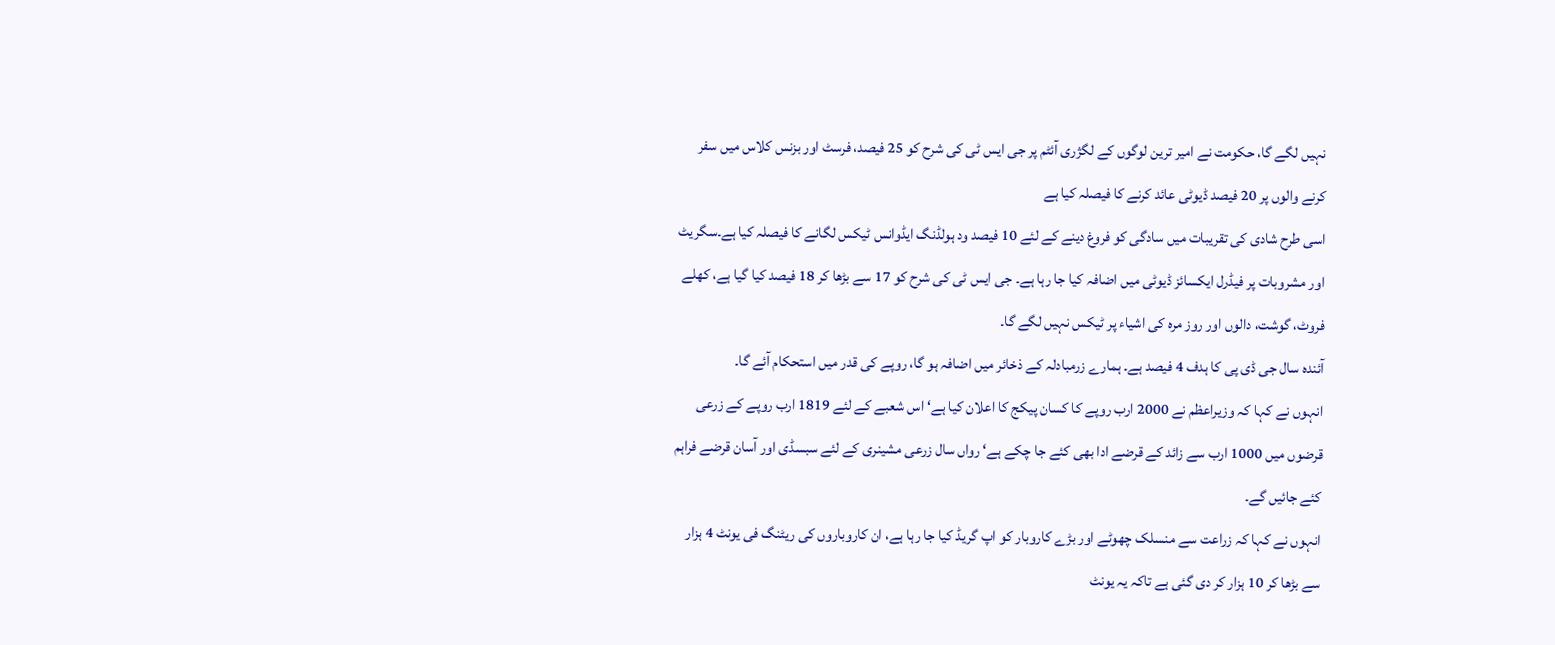نہیں لگے گا، حکومت نے امیر ترین لوگوں کے لگژری آئٹم پر جی ایس ٹی کی شرح کو 25 فیصد، فرسٹ اور بزنس کلاس میں سفر کرنے والوں پر 20 فیصد ڈیوٹی عائد کرنے کا فیصلہ کیا ہے
اسی طرح شادی کی تقریبات میں سادگی کو فروغ دینے کے لئے 10 فیصد ود ہولڈنگ ایڈوانس ٹیکس لگانے کا فیصلہ کیا ہے۔سگریٹ اور مشروبات پر فیڈرل ایکسائز ڈیوٹی میں اضافہ کیا جا رہا ہے۔ جی ایس ٹی کی شرح کو 17 سے بڑھا کر 18 فیصد کیا گیا ہے، کھلے فروٹ، گوشت، دالوں اور روز مرہ کی اشیاء پر ٹیکس نہیں لگے گا۔
آئندہ سال جی ڈی پی کا ہدف 4 فیصد ہے۔ ہمارے زرمبادلہ کے ذخائر میں اضافہ ہو گا، روپے کی قدر میں استحکام آئے گا۔
انہوں نے کہا کہ وزیراعظم نے 2000 ارب روپے کا کسان پیکج کا اعلان کیا ہے‘ اس شعبے کے لئے 1819 ارب روپے کے زرعی قرضوں میں 1000 ارب سے زائد کے قرضے ادا بھی کئے جا چکے ہے‘ رواں سال زرعی مشینری کے لئے سبسڈی اور آسان قرضے فراہم کئے جائیں گے۔
انہوں نے کہا کہ زراعت سے منسلک چھوٹے اور بڑے کاروبار کو اپ گریڈ کیا جا رہا ہے، ان کاروباروں کی ریٹنگ فی یونٹ 4 ہزار سے بڑھا کر 10 ہزار کر دی گئی ہے تاکہ یہ یونٹ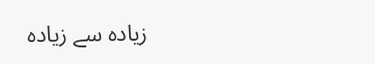زیادہ سے زیادہ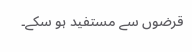قرضوں سے مستفید ہو سکے۔